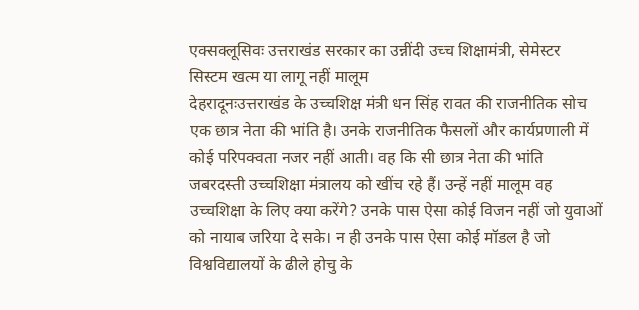एक्सक्लूसिवः उत्तराखंड सरकार का उन्नींदी उच्च शिक्षामंत्री, सेमेस्टर सिस्टम खत्म या लागू नहीं मालूम
देहरादूनःउत्तराखंड के उच्चशिक्ष मंत्री धन सिंह रावत की राजनीतिक सोच एक छात्र नेता की भांति है। उनके राजनीतिक फैसलों और कार्यप्रणाली में कोई परिपक्वता नजर नहीं आती। वह कि सी छात्र नेता की भांति जबरदस्ती उच्चशिक्षा मंत्रालय को खींच रहे हैं। उन्हें नहीं मालूम वह उच्चशिक्षा के लिए क्या करेंगे? उनके पास ऐसा कोई विजन नहीं जो युवाओं को नायाब जरिया दे सके। न ही उनके पास ऐसा कोई मॉडल है जो विश्वविद्यालयों के ढीले होचु के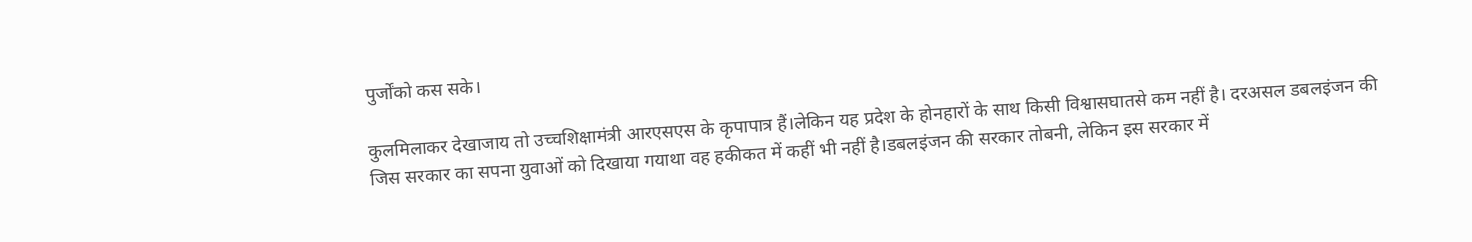पुर्जोंको कस सके।

कुलमिलाकर देखाजाय तो उच्चशिक्षामंत्री आरएसएस के कृपापात्र हैं।लेकिन यह प्रदेश के होनहारों के साथ किसी विश्वासघातसे कम नहीं है। दरअसल डबलइंजन की जिस सरकार का सपना युवाओं को दिखाया गयाथा वह हकीकत में कहीं भी नहीं है।डबलइंजन की सरकार तोबनी, लेकिन इस सरकार में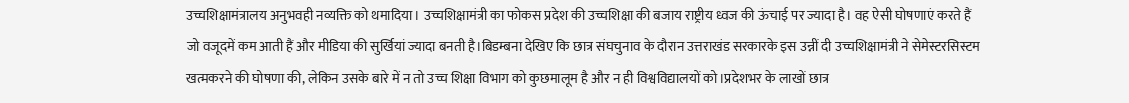उच्चशिक्षामंत्रालय अनुभवही नव्यक्ति को थमादिया। उच्चशिक्षामंत्री का फोकस प्रदेश की उच्चशिक्षा की बजाय राष्ट्रीय ध्वज की ऊंचाई पर ज्यादा है। वह ऐसी घोषणाएं करते हैं जो वजूदमें कम आती हैं और मीडिया की सुर्खियां ज्यादा बनती है।बिडम्बना देखिए कि छात्र संघचुनाव के दौरान उत्तराखंड सरकारके इस उन्नीं दी उच्चशिक्षामंत्री ने सेमेस्टरसिस्टम खत्मकरने की घोषणा की, लेकिन उसके बारे में न तो उच्च शिक्षा विभाग को कुछमालूम है और न ही विश्वविद्यालयों को।प्रदेशभर के लाखों छात्र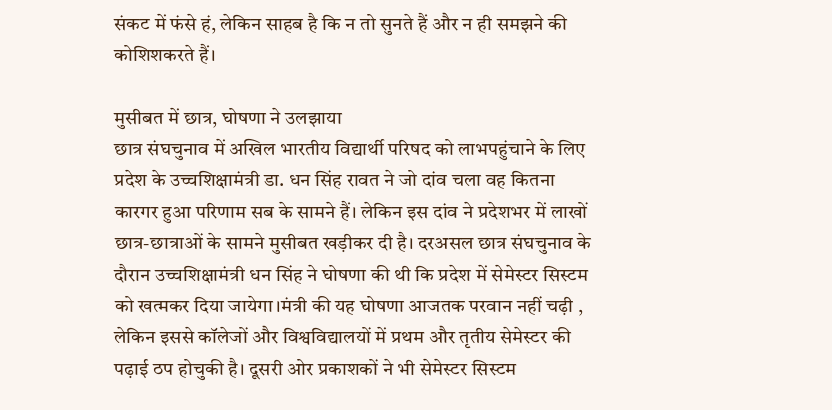संकट में फंसे हं, लेकिन साहब है कि न तो सुनते हैं और न ही समझने की कोशिशकरते हैं।

मुसीबत में छात्र, घोषणा ने उलझाया
छात्र संघचुनाव में अखिल भारतीय विद्यार्थी परिषद को लाभपहुंचाने के लिए प्रदेश के उच्चशिक्षामंत्री डा. धन सिंह रावत ने जो दांव चला वह कितना कारगर हुआ परिणाम सब के सामने हैं। लेकिन इस दांव ने प्रदेशभर में लाखों छात्र-छात्राओं के सामने मुसीबत खड़ीकर दी है। दरअसल छात्र संघचुनाव के दौरान उच्चशिक्षामंत्री धन सिंह ने घोषणा की थी कि प्रदेश में सेमेस्टर सिस्टम को खत्मकर दिया जायेगा।मंत्री की यह घोषणा आजतक परवान नहीं चढ़ी , लेकिन इससे कॉलेजों और विश्वविद्यालयों में प्रथम और तृतीय सेमेस्टर की पढ़ाई ठप होचुकी है। दूसरी ओर प्रकाशकों ने भी सेमेस्टर सिस्टम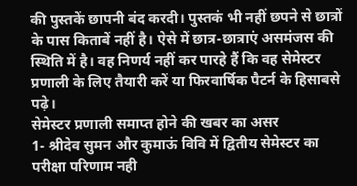की पुस्तकें छापनी बंद करदी। पुस्तकं भी नहीं छपने से छात्रों के पास किताबें नहीं है। ऐसे में छात्र-छात्राएं असमंजस की स्थिति में है। वह निणर्य नहीं कर पारहे हैं कि वह सेमेस्टर प्रणाली के लिए तैयारी करें या फिरवार्षिक पैटर्न के हिसाबसे पढ़े।
सेमेस्टर प्रणाली समाप्त होने की खबर का असर
1- श्रीदेव सुमन और कुमाऊं विवि में द्वितीय सेमेस्टर का परीक्षा परिणाम नही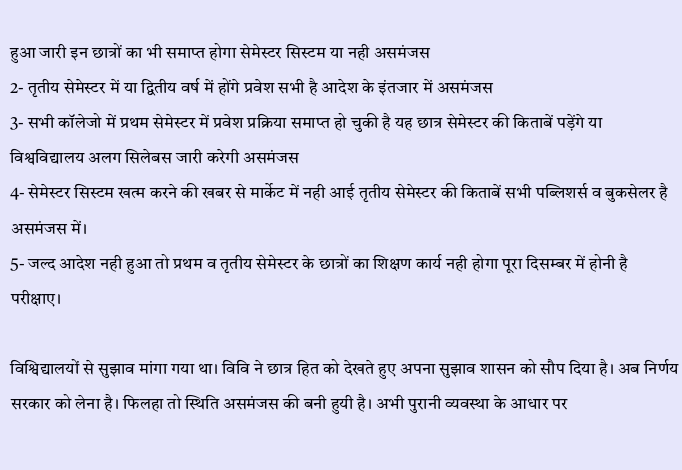हुआ जारी इन छात्रों का भी समाप्त होगा सेमेस्टर सिस्टम या नही असमंजस
2- तृतीय सेमेस्टर में या द्वितीय वर्ष में होंगे प्रवेश सभी है आदेश के इंतजार में असमंजस
3- सभी कॉलेजो में प्रथम सेमेस्टर में प्रवेश प्रक्रिया समाप्त हो चुकी है यह छात्र सेमेस्टर की किताबें पड़ेंगे या विश्वविद्यालय अलग सिलेबस जारी करेगी असमंजस
4- सेमेस्टर सिस्टम खत्म करने की खबर से मार्केट में नही आई तृतीय सेमेस्टर की किताबें सभी पब्लिशर्स व बुकसेलर है असमंजस में।
5- जल्द आदेश नही हुआ तो प्रथम व तृतीय सेमेस्टर के छात्रों का शिक्षण कार्य नही होगा पूरा दिसम्बर में होनी है परीक्षाए।

विश्विद्यालयों से सुझाव मांगा गया था। विवि ने छात्र हित को देखते हुए अपना सुझाव शासन को सौप दिया है। अब निर्णय सरकार को लेना है। फिलहा तो स्थिति असमंजस की बनी हुयी है। अभी पुरानी व्यवस्था के आधार पर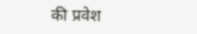की प्रवेश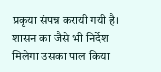प्रकृया संपन्न करायी गयी है। शासन का जैसे भी निर्देश मिलेगा उसका पाल किया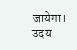जायेगा।
उदय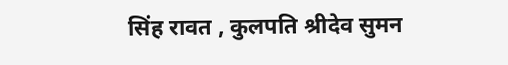सिंह रावत , कुलपति श्रीदेव सुमन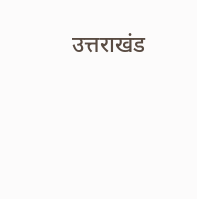उत्तराखंड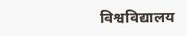विश्वविद्यालय